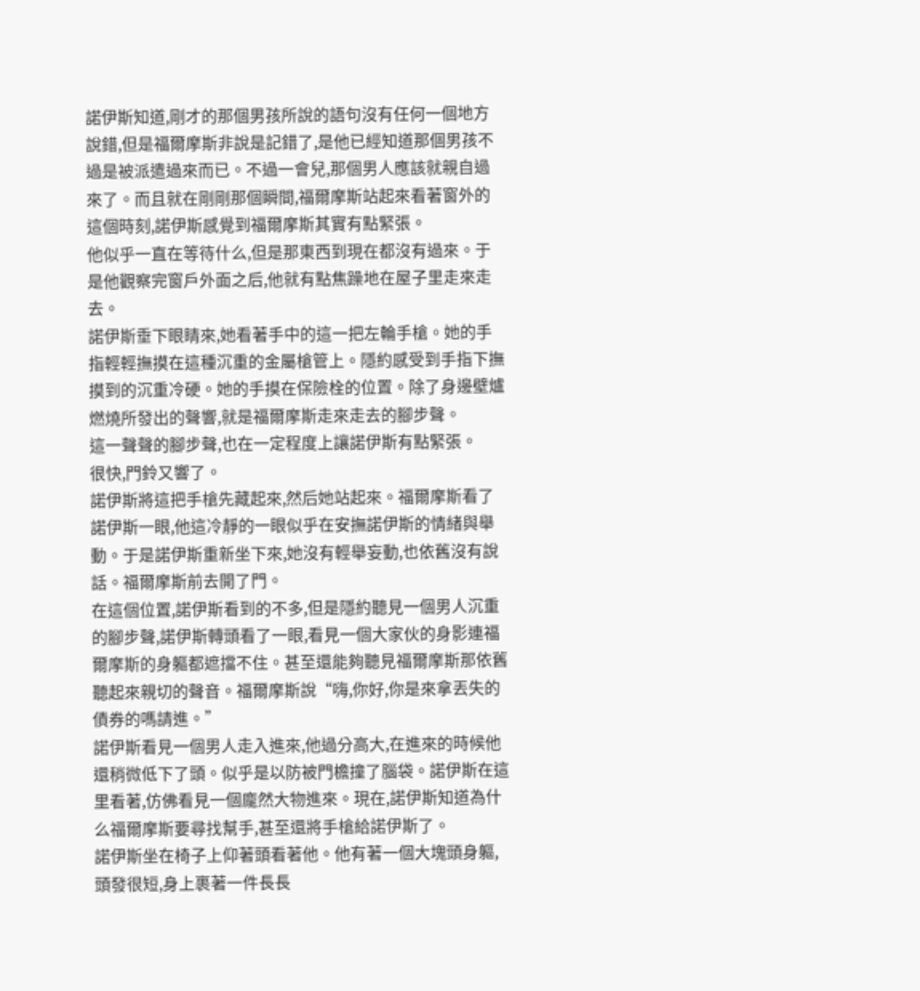諾伊斯知道,剛才的那個男孩所說的語句沒有任何一個地方說錯,但是福爾摩斯非說是記錯了,是他已經知道那個男孩不過是被派遣過來而已。不過一會兒,那個男人應該就親自過來了。而且就在剛剛那個瞬間,福爾摩斯站起來看著窗外的這個時刻,諾伊斯感覺到福爾摩斯其實有點緊張。
他似乎一直在等待什么,但是那東西到現在都沒有過來。于是他觀察完窗戶外面之后,他就有點焦躁地在屋子里走來走去。
諾伊斯垂下眼睛來,她看著手中的這一把左輪手槍。她的手指輕輕撫摸在這種沉重的金屬槍管上。隱約感受到手指下撫摸到的沉重冷硬。她的手摸在保險栓的位置。除了身邊壁爐燃燒所發出的聲響,就是福爾摩斯走來走去的腳步聲。
這一聲聲的腳步聲,也在一定程度上讓諾伊斯有點緊張。
很快,門鈴又響了。
諾伊斯將這把手槍先藏起來,然后她站起來。福爾摩斯看了諾伊斯一眼,他這冷靜的一眼似乎在安撫諾伊斯的情緒與舉動。于是諾伊斯重新坐下來,她沒有輕舉妄動,也依舊沒有說話。福爾摩斯前去開了門。
在這個位置,諾伊斯看到的不多,但是隱約聽見一個男人沉重的腳步聲,諾伊斯轉頭看了一眼,看見一個大家伙的身影連福爾摩斯的身軀都遮擋不住。甚至還能夠聽見福爾摩斯那依舊聽起來親切的聲音。福爾摩斯說“嗨,你好,你是來拿丟失的債券的嗎請進。”
諾伊斯看見一個男人走入進來,他過分高大,在進來的時候他還稍微低下了頭。似乎是以防被門檐撞了腦袋。諾伊斯在這里看著,仿佛看見一個龐然大物進來。現在,諾伊斯知道為什么福爾摩斯要尋找幫手,甚至還將手槍給諾伊斯了。
諾伊斯坐在椅子上仰著頭看著他。他有著一個大塊頭身軀,頭發很短,身上裹著一件長長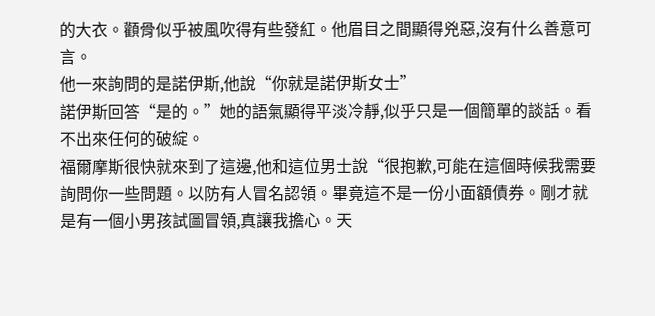的大衣。顴骨似乎被風吹得有些發紅。他眉目之間顯得兇惡,沒有什么善意可言。
他一來詢問的是諾伊斯,他說“你就是諾伊斯女士”
諾伊斯回答“是的。”她的語氣顯得平淡冷靜,似乎只是一個簡單的談話。看不出來任何的破綻。
福爾摩斯很快就來到了這邊,他和這位男士說“很抱歉,可能在這個時候我需要詢問你一些問題。以防有人冒名認領。畢竟這不是一份小面額債券。剛才就是有一個小男孩試圖冒領,真讓我擔心。天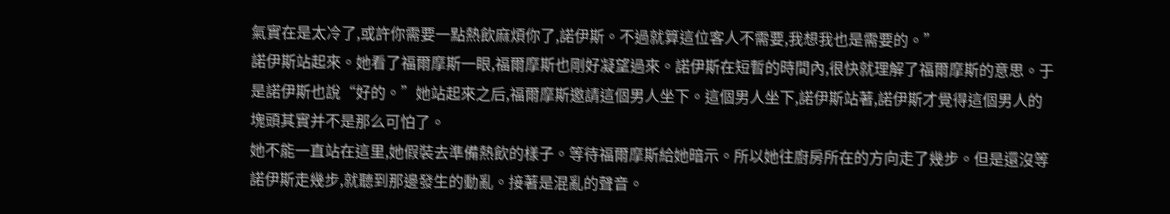氣實在是太冷了,或許你需要一點熱飲麻煩你了,諾伊斯。不過就算這位客人不需要,我想我也是需要的。”
諾伊斯站起來。她看了福爾摩斯一眼,福爾摩斯也剛好凝望過來。諾伊斯在短暫的時間內,很快就理解了福爾摩斯的意思。于是諾伊斯也說“好的。”她站起來之后,福爾摩斯邀請這個男人坐下。這個男人坐下,諾伊斯站著,諾伊斯才覺得這個男人的塊頭其實并不是那么可怕了。
她不能一直站在這里,她假裝去準備熱飲的樣子。等待福爾摩斯給她暗示。所以她往廚房所在的方向走了幾步。但是還沒等諾伊斯走幾步,就聽到那邊發生的動亂。接著是混亂的聲音。